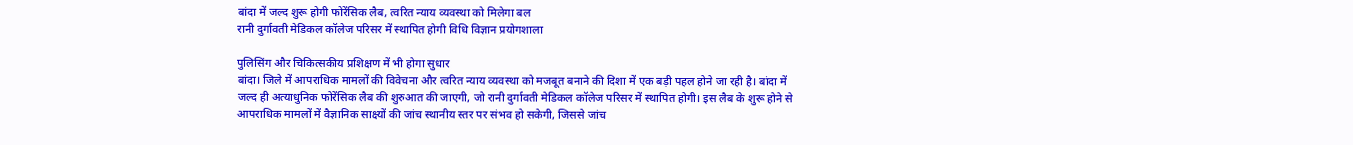बांदा में जल्द शुरू होगी फोरेंसिक लैब, त्वरित न्याय व्यवस्था को मिलेगा बल
रानी दुर्गावती मेडिकल कॉलेज परिसर में स्थापित होगी विधि विज्ञान प्रयोगशाला

पुलिसिंग और चिकित्सकीय प्रशिक्षण में भी होगा सुधार
बांदा। जिले में आपराधिक मामलों की विवेचना और त्वरित न्याय व्यवस्था को मजबूत बनाने की दिशा में एक बड़ी पहल होने जा रही है। बांदा में जल्द ही अत्याधुनिक फोरेंसिक लैब की शुरुआत की जाएगी, जो रानी दुर्गावती मेडिकल कॉलेज परिसर में स्थापित होगी। इस लैब के शुरू होने से आपराधिक मामलों में वैज्ञानिक साक्ष्यों की जांच स्थानीय स्तर पर संभव हो सकेगी, जिससे जांच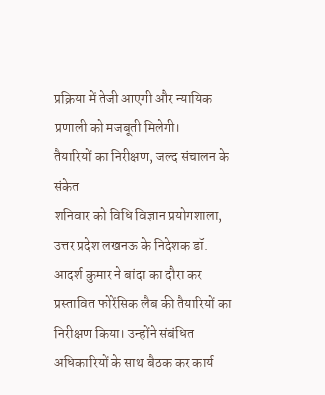प्रक्रिया में तेजी आएगी और न्यायिक प्रणाली को मजबूती मिलेगी।
तैयारियों का निरीक्षण, जल्द संचालन के संकेत
शनिवार को विधि विज्ञान प्रयोगशाला, उत्तर प्रदेश लखनऊ के निदेशक डॉ. आदर्श कुमार ने बांदा का दौरा कर प्रस्तावित फोरेंसिक लैब की तैयारियों का निरीक्षण किया। उन्होंने संबंधित अधिकारियों के साथ बैठक कर कार्य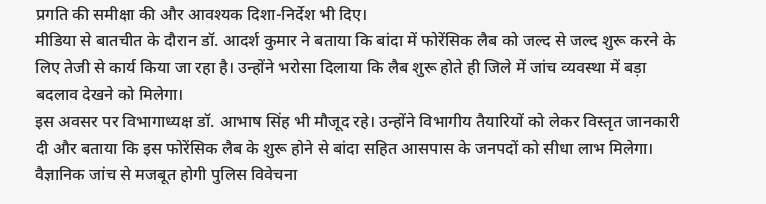प्रगति की समीक्षा की और आवश्यक दिशा-निर्देश भी दिए।
मीडिया से बातचीत के दौरान डॉ. आदर्श कुमार ने बताया कि बांदा में फोरेंसिक लैब को जल्द से जल्द शुरू करने के लिए तेजी से कार्य किया जा रहा है। उन्होंने भरोसा दिलाया कि लैब शुरू होते ही जिले में जांच व्यवस्था में बड़ा बदलाव देखने को मिलेगा।
इस अवसर पर विभागाध्यक्ष डॉ. आभाष सिंह भी मौजूद रहे। उन्होंने विभागीय तैयारियों को लेकर विस्तृत जानकारी दी और बताया कि इस फोरेंसिक लैब के शुरू होने से बांदा सहित आसपास के जनपदों को सीधा लाभ मिलेगा।
वैज्ञानिक जांच से मजबूत होगी पुलिस विवेचना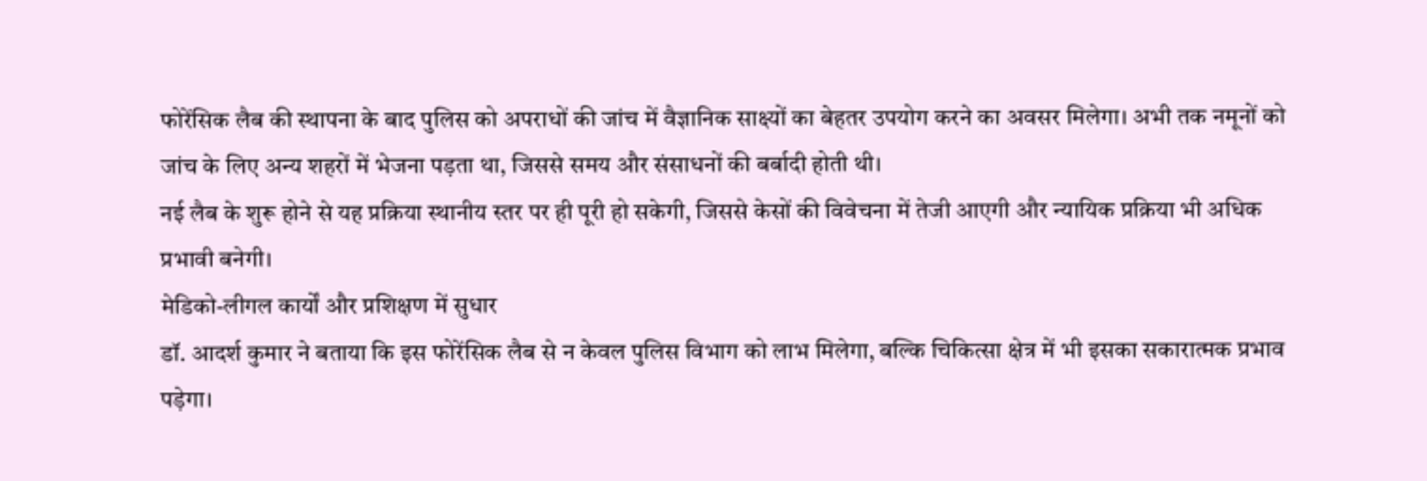फोरेंसिक लैब की स्थापना के बाद पुलिस को अपराधों की जांच में वैज्ञानिक साक्ष्यों का बेहतर उपयोग करने का अवसर मिलेगा। अभी तक नमूनों को जांच के लिए अन्य शहरों में भेजना पड़ता था, जिससे समय और संसाधनों की बर्बादी होती थी।
नई लैब के शुरू होने से यह प्रक्रिया स्थानीय स्तर पर ही पूरी हो सकेगी, जिससे केसों की विवेचना में तेजी आएगी और न्यायिक प्रक्रिया भी अधिक प्रभावी बनेगी।
मेडिको-लीगल कार्यों और प्रशिक्षण में सुधार
डॉ. आदर्श कुमार ने बताया कि इस फोरेंसिक लैब से न केवल पुलिस विभाग को लाभ मिलेगा, बल्कि चिकित्सा क्षेत्र में भी इसका सकारात्मक प्रभाव पड़ेगा।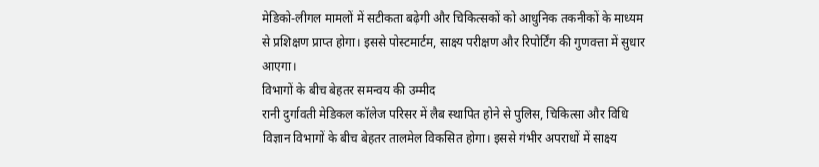मेडिको-लीगल मामलों में सटीकता बढ़ेगी और चिकित्सकों को आधुनिक तकनीकों के माध्यम से प्रशिक्षण प्राप्त होगा। इससे पोस्टमार्टम, साक्ष्य परीक्षण और रिपोर्टिंग की गुणवत्ता में सुधार आएगा।
विभागों के बीच बेहतर समन्वय की उम्मीद
रानी दुर्गावती मेडिकल कॉलेज परिसर में लैब स्थापित होने से पुलिस, चिकित्सा और विधि विज्ञान विभागों के बीच बेहतर तालमेल विकसित होगा। इससे गंभीर अपराधों में साक्ष्य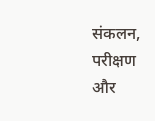संकलन, परीक्षण और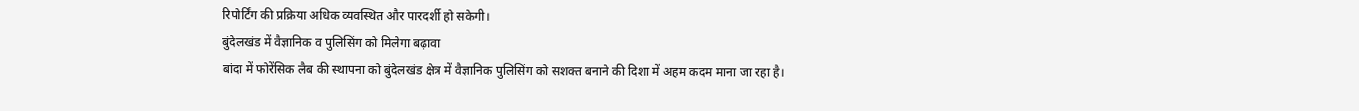रिपोर्टिंग की प्रक्रिया अधिक व्यवस्थित और पारदर्शी हो सकेगी।
बुंदेलखंड में वैज्ञानिक व पुलिसिंग को मिलेगा बढ़ावा
बांदा में फोरेंसिक लैब की स्थापना को बुंदेलखंड क्षेत्र में वैज्ञानिक पुलिसिंग को सशक्त बनाने की दिशा में अहम कदम माना जा रहा है।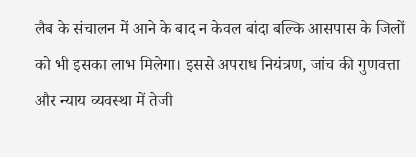लैब के संचालन में आने के बाद न केवल बांदा बल्कि आसपास के जिलों को भी इसका लाभ मिलेगा। इससे अपराध नियंत्रण, जांच की गुणवत्ता और न्याय व्यवस्था में तेजी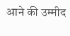आने की उम्मीद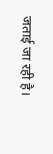जताई जा रही है।